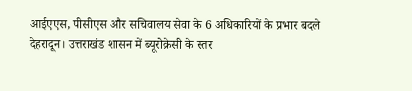आईएएस, पीसीएस और सचिवालय सेवा के 6 अधिकारियों के प्रभार बदले
देहरादून। उत्तराखंड शासन में ब्यूरोक्रेसी के स्तर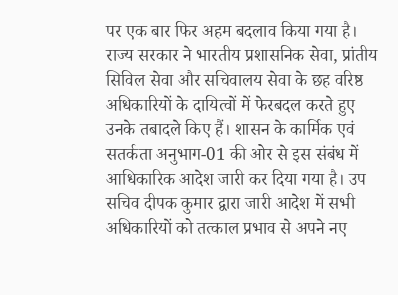पर एक बार फिर अहम बदलाव किया गया है। राज्य सरकार ने भारतीय प्रशासनिक सेवा, प्रांतीय सिविल सेवा और सचिवालय सेवा के छह वरिष्ठ अधिकारियों के दायित्वों में फेरबदल करते हुए उनके तबादले किए हैं। शासन के कार्मिक एवं सतर्कता अनुभाग-01 की ओर से इस संबंध में आधिकारिक आदेश जारी कर दिया गया है। उप सचिव दीपक कुमार द्वारा जारी आदेश में सभी अधिकारियों को तत्काल प्रभाव से अपने नए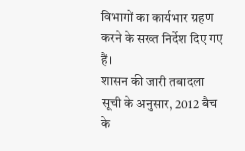विभागों का कार्यभार ग्रहण करने के सख्त निर्देश दिए गए हैं।
शासन की जारी तबादला सूची के अनुसार, 2012 बैच के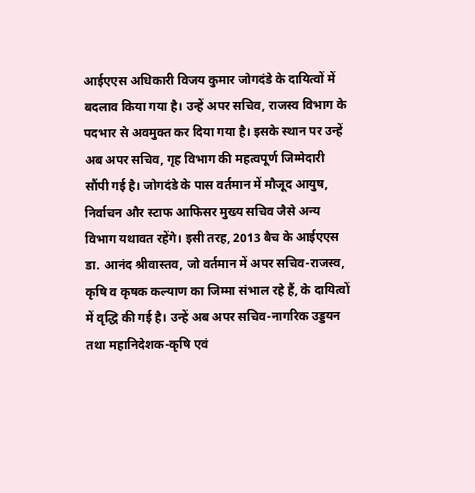आईएएस अधिकारी विजय कुमार जोगदंडे के दायित्वों में बदलाव किया गया है। उन्हें अपर सचिव, राजस्व विभाग के पदभार से अवमुक्त कर दिया गया है। इसके स्थान पर उन्हें अब अपर सचिव, गृह विभाग की महत्वपूर्ण जिम्मेदारी सौंपी गई है। जोगदंडे के पास वर्तमान में मौजूद आयुष, निर्वाचन और स्टाफ आफिसर मुख्य सचिव जैसे अन्य विभाग यथावत रहेंगे। इसी तरह, 2013 बैच के आईएएस डा. आनंद श्रीवास्तव, जो वर्तमान में अपर सचिव-राजस्व, कृषि व कृषक कल्याण का जिम्मा संभाल रहे हैं, के दायित्वों में वृद्धि की गई है। उन्हें अब अपर सचिव-नागरिक उड्डयन तथा महानिदेशक-कृषि एवं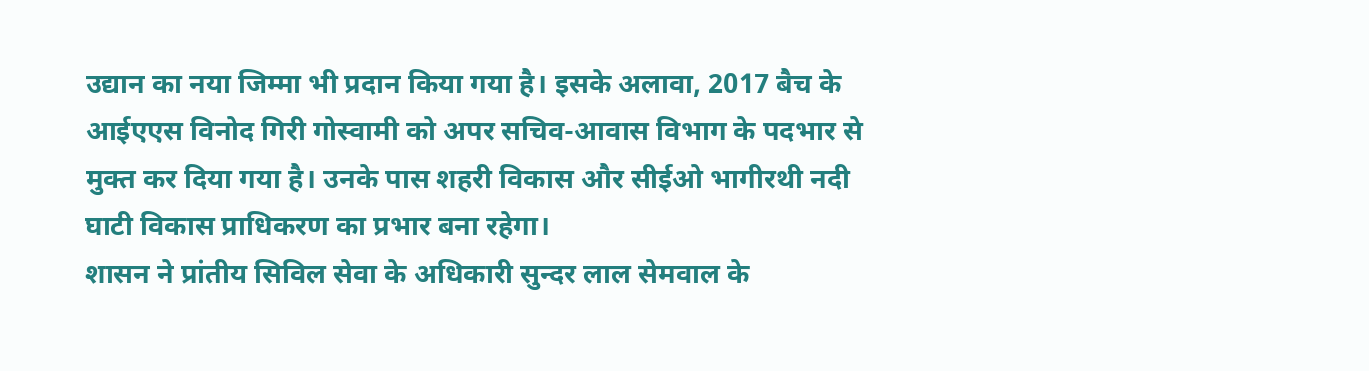उद्यान का नया जिम्मा भी प्रदान किया गया है। इसके अलावा, 2017 बैच के आईएएस विनोद गिरी गोस्वामी को अपर सचिव-आवास विभाग के पदभार से मुक्त कर दिया गया है। उनके पास शहरी विकास और सीईओ भागीरथी नदी घाटी विकास प्राधिकरण का प्रभार बना रहेगा।
शासन ने प्रांतीय सिविल सेवा के अधिकारी सुन्दर लाल सेमवाल के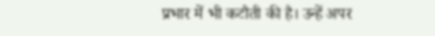प्रभार में भी कटौती की है। उन्हें अपर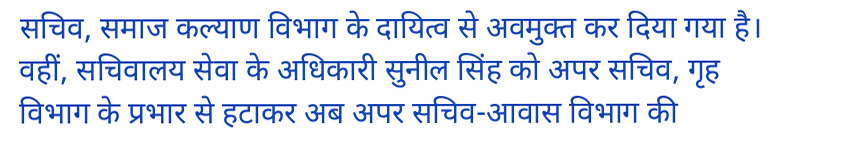सचिव, समाज कल्याण विभाग के दायित्व से अवमुक्त कर दिया गया है। वहीं, सचिवालय सेवा के अधिकारी सुनील सिंह को अपर सचिव, गृह विभाग के प्रभार से हटाकर अब अपर सचिव-आवास विभाग की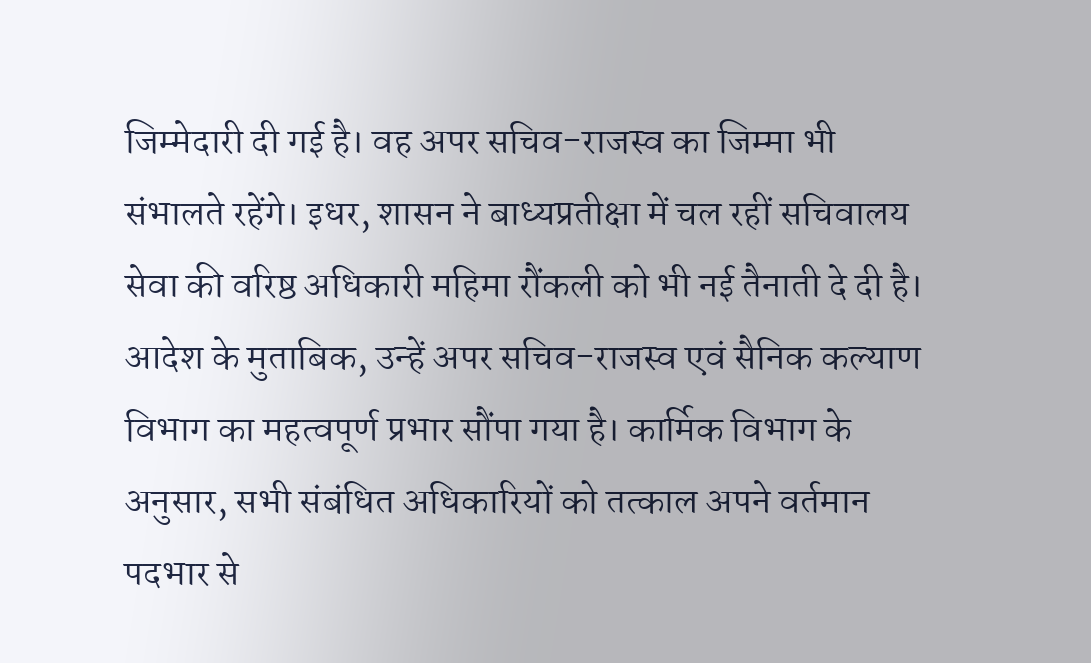जिम्मेदारी दी गई है। वह अपर सचिव-राजस्व का जिम्मा भी संभालते रहेंगे। इधर, शासन ने बाध्यप्रतीक्षा में चल रहीं सचिवालय सेवा की वरिष्ठ अधिकारी महिमा रौंकली को भी नई तैनाती दे दी है। आदेश के मुताबिक, उन्हें अपर सचिव-राजस्व एवं सैनिक कल्याण विभाग का महत्वपूर्ण प्रभार सौंपा गया है। कार्मिक विभाग के अनुसार, सभी संबंधित अधिकारियों को तत्काल अपने वर्तमान पदभार से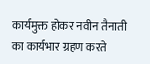कार्यमुक्त होकर नवीन तैनाती का कार्यभार ग्रहण करते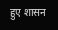हुए शासन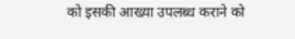को इसकी आख्या उपलब्ध कराने को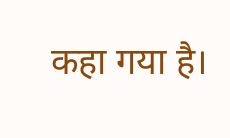कहा गया है।